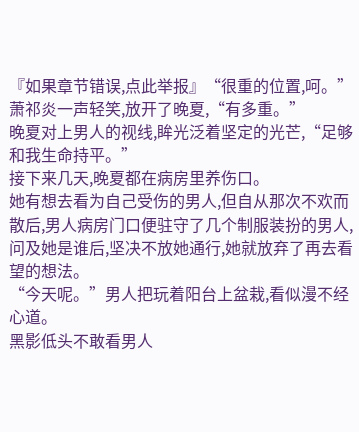『如果章节错误,点此举报』“很重的位置,呵。”萧祁炎一声轻笑,放开了晚夏,“有多重。”
晚夏对上男人的视线,眸光泛着坚定的光芒,“足够和我生命持平。”
接下来几天,晚夏都在病房里养伤口。
她有想去看为自己受伤的男人,但自从那次不欢而散后,男人病房门口便驻守了几个制服装扮的男人,问及她是谁后,坚决不放她通行,她就放弃了再去看望的想法。
“今天呢。”男人把玩着阳台上盆栽,看似漫不经心道。
黑影低头不敢看男人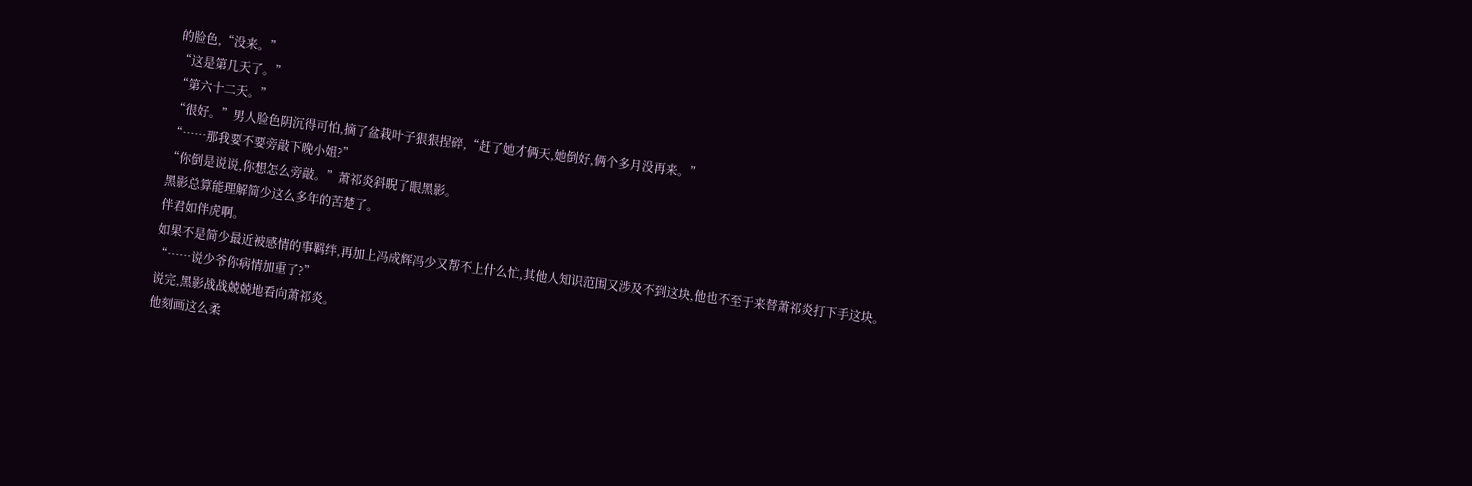的脸色,“没来。”
“这是第几天了。”
“第六十二天。”
“很好。”男人脸色阴沉得可怕,摘了盆栽叶子狠狠捏碎,“赶了她才俩天,她倒好,俩个多月没再来。”
“……那我要不要旁敲下晚小姐?”
“你倒是说说,你想怎么旁敲。”萧祁炎斜睨了眼黑影。
黑影总算能理解简少这么多年的苦楚了。
伴君如伴虎啊。
如果不是简少最近被感情的事羁绊,再加上冯成辉冯少又帮不上什么忙,其他人知识范围又涉及不到这块,他也不至于来替萧祁炎打下手这块。
“……说少爷你病情加重了?”
说完,黑影战战兢兢地看向萧祁炎。
他刻画这么柔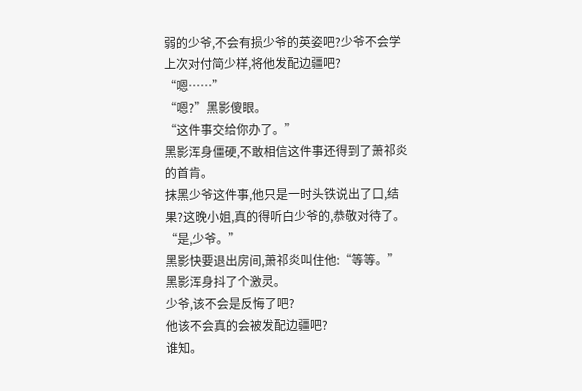弱的少爷,不会有损少爷的英姿吧?少爷不会学上次对付简少样,将他发配边疆吧?
“嗯……”
“嗯?”黑影傻眼。
“这件事交给你办了。”
黑影浑身僵硬,不敢相信这件事还得到了萧祁炎的首肯。
抹黑少爷这件事,他只是一时头铁说出了口,结果?这晚小姐,真的得听白少爷的,恭敬对待了。
“是,少爷。”
黑影快要退出房间,萧祁炎叫住他:“等等。”
黑影浑身抖了个激灵。
少爷,该不会是反悔了吧?
他该不会真的会被发配边疆吧?
谁知。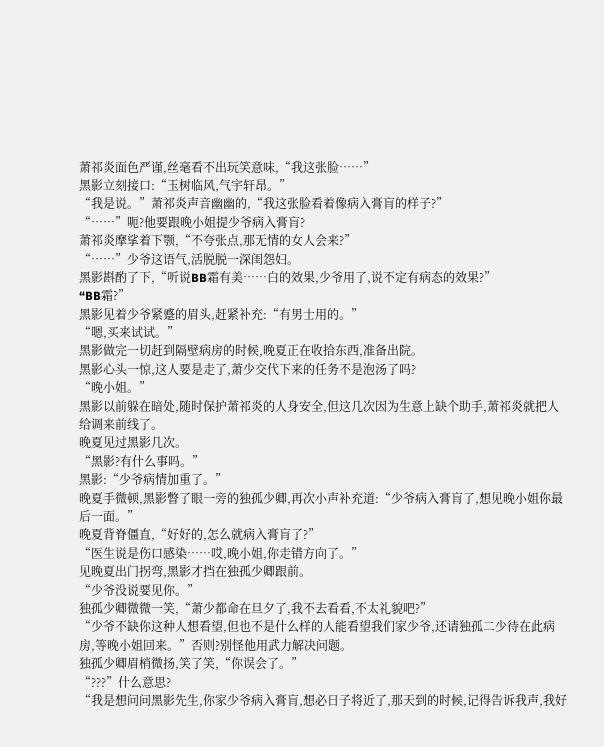萧祁炎面色严谨,丝毫看不出玩笑意味,“我这张脸……”
黑影立刻接口:“玉树临风,气宇轩昂。”
“我是说。”萧祁炎声音幽幽的,“我这张脸看着像病入膏肓的样子?”
“……”呃?他要跟晚小姐提少爷病入膏肓?
萧祁炎摩挲着下颚,“不夸张点,那无情的女人会来?”
“……”少爷这语气,活脱脱一深闺怨妇。
黑影斟酌了下,“听说BB霜有美……白的效果,少爷用了,说不定有病态的效果?”
“BB霜?”
黑影见着少爷紧蹙的眉头,赶紧补充:“有男士用的。”
“嗯,买来试试。”
黑影做完一切赶到隔壁病房的时候,晚夏正在收拾东西,准备出院。
黑影心头一惊,这人要是走了,萧少交代下来的任务不是泡汤了吗?
“晚小姐。”
黑影以前躲在暗处,随时保护萧祁炎的人身安全,但这几次因为生意上缺个助手,萧祁炎就把人给调来前线了。
晚夏见过黑影几次。
“黑影?有什么事吗。”
黑影:“少爷病情加重了。”
晚夏手微顿,黑影瞥了眼一旁的独孤少卿,再次小声补充道:“少爷病入膏肓了,想见晚小姐你最后一面。”
晚夏背脊僵直,“好好的,怎么就病入膏肓了?”
“医生说是伤口感染……哎,晚小姐,你走错方向了。”
见晚夏出门拐弯,黑影才挡在独孤少卿跟前。
“少爷没说要见你。”
独孤少卿微微一笑,“萧少都命在旦夕了,我不去看看,不太礼貌吧?”
“少爷不缺你这种人想看望,但也不是什么样的人能看望我们家少爷,还请独孤二少待在此病房,等晚小姐回来。”否则?别怪他用武力解决问题。
独孤少卿眉梢微扬,笑了笑,“你误会了。”
“???”什么意思?
“我是想问问黑影先生,你家少爷病入膏肓,想必日子将近了,那天到的时候,记得告诉我声,我好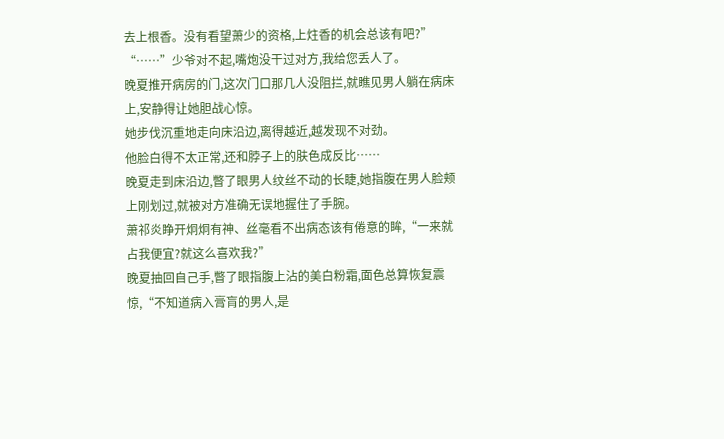去上根香。没有看望萧少的资格,上炷香的机会总该有吧?”
“……”少爷对不起,嘴炮没干过对方,我给您丢人了。
晚夏推开病房的门,这次门口那几人没阻拦,就瞧见男人躺在病床上,安静得让她胆战心惊。
她步伐沉重地走向床沿边,离得越近,越发现不对劲。
他脸白得不太正常,还和脖子上的肤色成反比……
晚夏走到床沿边,瞥了眼男人纹丝不动的长睫,她指腹在男人脸颊上刚划过,就被对方准确无误地握住了手腕。
萧祁炎睁开炯炯有神、丝毫看不出病态该有倦意的眸,“一来就占我便宜?就这么喜欢我?”
晚夏抽回自己手,瞥了眼指腹上沾的美白粉霜,面色总算恢复震惊,“不知道病入膏肓的男人,是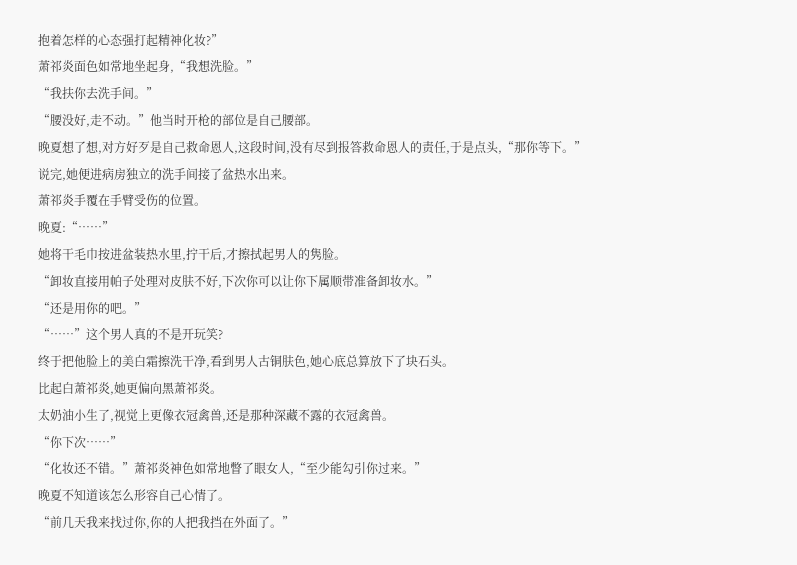抱着怎样的心态强打起精神化妆?”
萧祁炎面色如常地坐起身,“我想洗脸。”
“我扶你去洗手间。”
“腰没好,走不动。”他当时开枪的部位是自己腰部。
晚夏想了想,对方好歹是自己救命恩人,这段时间,没有尽到报答救命恩人的责任,于是点头,“那你等下。”
说完,她便进病房独立的洗手间接了盆热水出来。
萧祁炎手覆在手臂受伤的位置。
晚夏:“……”
她将干毛巾按进盆装热水里,拧干后,才擦拭起男人的隽脸。
“卸妆直接用帕子处理对皮肤不好,下次你可以让你下属顺带准备卸妆水。”
“还是用你的吧。”
“……”这个男人真的不是开玩笑?
终于把他脸上的美白霜擦洗干净,看到男人古铜肤色,她心底总算放下了块石头。
比起白萧祁炎,她更偏向黑萧祁炎。
太奶油小生了,视觉上更像衣冠禽兽,还是那种深藏不露的衣冠禽兽。
“你下次……”
“化妆还不错。”萧祁炎神色如常地瞥了眼女人,“至少能勾引你过来。”
晚夏不知道该怎么形容自己心情了。
“前几天我来找过你,你的人把我挡在外面了。”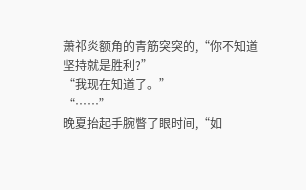萧祁炎额角的青筋突突的,“你不知道坚持就是胜利?”
“我现在知道了。”
“……”
晚夏抬起手腕瞥了眼时间,“如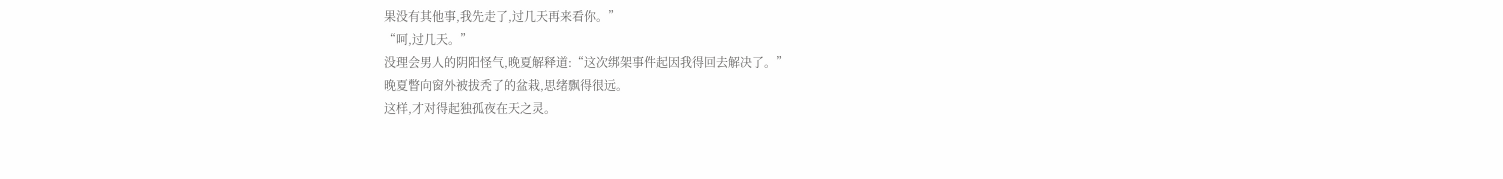果没有其他事,我先走了,过几天再来看你。”
“呵,过几天。”
没理会男人的阴阳怪气,晚夏解释道:“这次绑架事件起因我得回去解决了。”
晚夏瞥向窗外被拔秃了的盆栽,思绪飘得很远。
这样,才对得起独孤夜在天之灵。